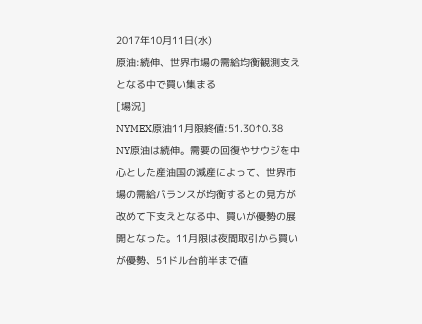2017年10月11日(水)
原油:続伸、世界市場の需給均衡観測支えとなる中で買い集まる
[場況]
NYMEX原油11月限終値:51.30↑0.38
NY原油は続伸。需要の回復やサウジを中心とした産油国の減産によって、世界市場の需給バランスが均衡するとの見方が改めて下支えとなる中、買いが優勢の展開となった。11月限は夜間取引から買いが優勢、51ドル台前半まで値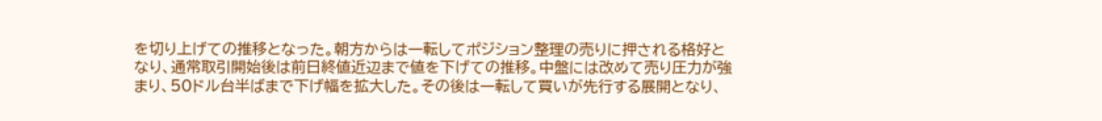を切り上げての推移となった。朝方からは一転してポジション整理の売りに押される格好となり、通常取引開始後は前日終値近辺まで値を下げての推移。中盤には改めて売り圧力が強まり、50ドル台半ばまで下げ幅を拡大した。その後は一転して買いが先行する展開となり、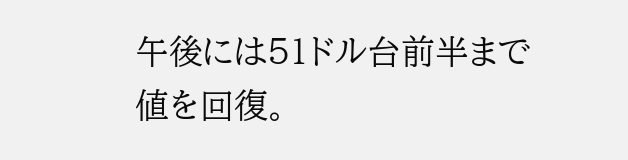午後には51ドル台前半まで値を回復。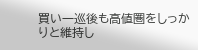買い一巡後も高値圏をしっかりと維持し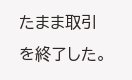たまま取引を終了した。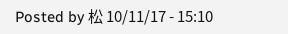Posted by 松 10/11/17 - 15:10